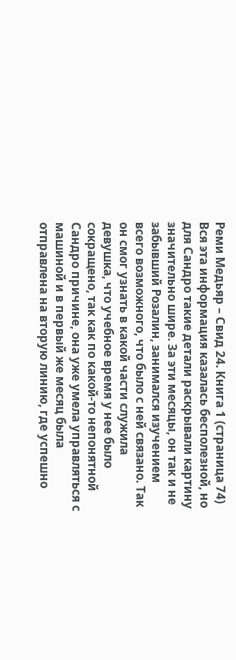Реми Медьяр – Свид 24. Книга 1 (страница 74)
Вся эта информация казалась бесполезной, но для Сандро такие детали раскрывали картину значительно шире. За эти месяцы, он так и не забывший Розалин, занимался изучением всего возможного, что было с ней связано. Так он смог узнать в какой части служила девушка, что учебное время у нее было сокращено, так как по какой-то непонятной Сандро причине, она уже умела управляться с машиной и в первый же месяц была отправлена на вторую линию, где успешно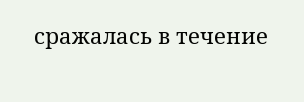сражалась в течение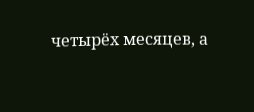четырёх месяцев, а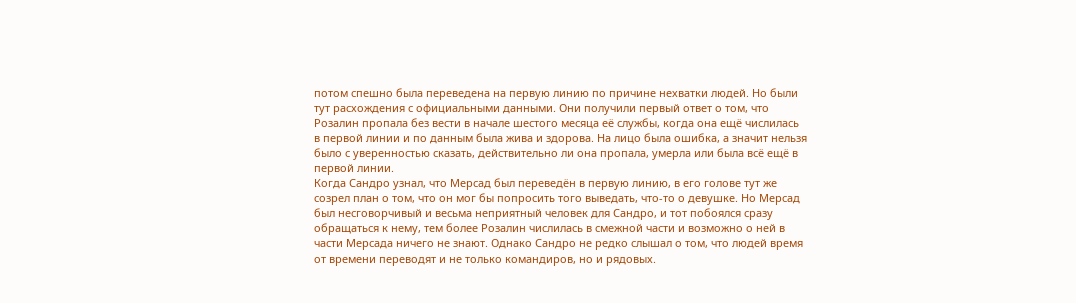потом спешно была переведена на первую линию по причине нехватки людей. Но были тут расхождения с официальными данными. Они получили первый ответ о том, что Розалин пропала без вести в начале шестого месяца её службы, когда она ещё числилась в первой линии и по данным была жива и здорова. На лицо была ошибка, а значит нельзя было с уверенностью сказать, действительно ли она пропала, умерла или была всё ещё в первой линии.
Когда Сандро узнал, что Мерсад был переведён в первую линию, в его голове тут же созрел план о том, что он мог бы попросить того выведать, что-то о девушке. Но Мерсад был несговорчивый и весьма неприятный человек для Сандро, и тот побоялся сразу обращаться к нему, тем более Розалин числилась в смежной части и возможно о ней в части Мерсада ничего не знают. Однако Сандро не редко слышал о том, что людей время от времени переводят и не только командиров, но и рядовых.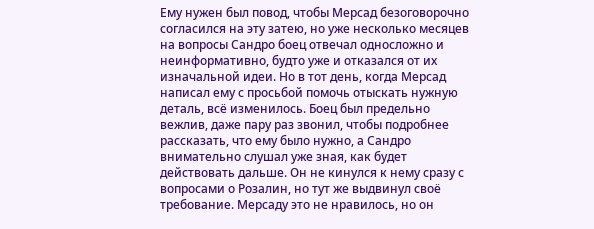Ему нужен был повод, чтобы Мерсад безоговорочно согласился на эту затею, но уже несколько месяцев на вопросы Сандро боец отвечал односложно и неинформативно, будто уже и отказался от их изначальной идеи. Но в тот день, когда Мерсад написал ему с просьбой помочь отыскать нужную деталь, всё изменилось. Боец был предельно вежлив, даже пару раз звонил, чтобы подробнее рассказать, что ему было нужно, а Сандро внимательно слушал уже зная, как будет действовать дальше. Он не кинулся к нему сразу с вопросами о Розалин, но тут же выдвинул своё требование. Мерсаду это не нравилось, но он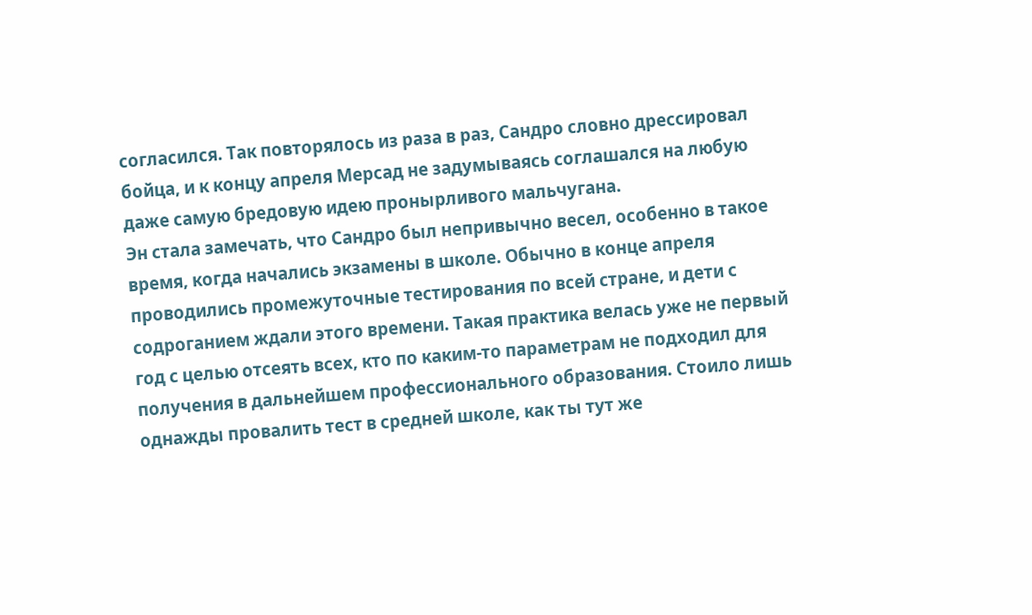согласился. Так повторялось из раза в раз, Сандро словно дрессировал бойца, и к концу апреля Мерсад не задумываясь соглашался на любую даже самую бредовую идею пронырливого мальчугана.
Эн стала замечать, что Сандро был непривычно весел, особенно в такое время, когда начались экзамены в школе. Обычно в конце апреля проводились промежуточные тестирования по всей стране, и дети с содроганием ждали этого времени. Такая практика велась уже не первый год с целью отсеять всех, кто по каким-то параметрам не подходил для получения в дальнейшем профессионального образования. Стоило лишь однажды провалить тест в средней школе, как ты тут же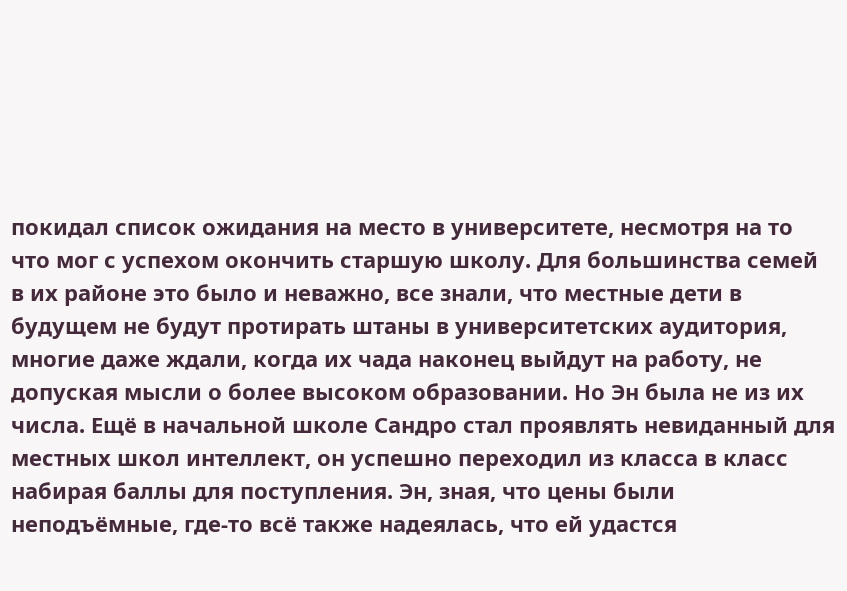покидал список ожидания на место в университете, несмотря на то что мог с успехом окончить старшую школу. Для большинства семей в их районе это было и неважно, все знали, что местные дети в будущем не будут протирать штаны в университетских аудитория, многие даже ждали, когда их чада наконец выйдут на работу, не допуская мысли о более высоком образовании. Но Эн была не из их числа. Ещё в начальной школе Сандро стал проявлять невиданный для местных школ интеллект, он успешно переходил из класса в класс набирая баллы для поступления. Эн, зная, что цены были неподъёмные, где-то всё также надеялась, что ей удастся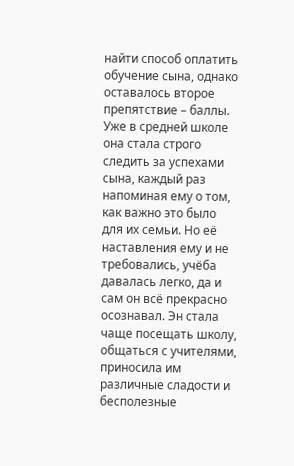найти способ оплатить обучение сына, однако оставалось второе препятствие – баллы.
Уже в средней школе она стала строго следить за успехами сына, каждый раз напоминая ему о том, как важно это было для их семьи. Но её наставления ему и не требовались, учёба давалась легко, да и сам он всё прекрасно осознавал. Эн стала чаще посещать школу, общаться с учителями, приносила им различные сладости и бесполезные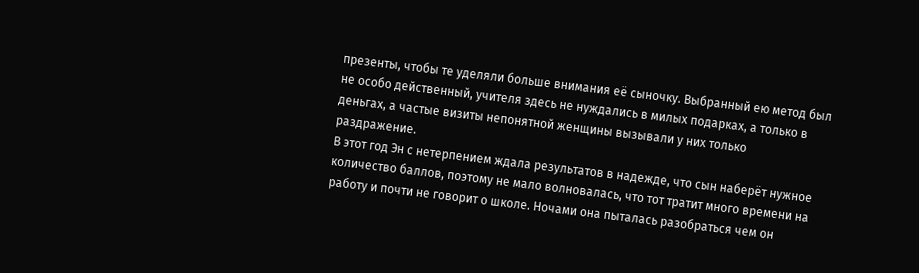презенты, чтобы те уделяли больше внимания её сыночку. Выбранный ею метод был не особо действенный, учителя здесь не нуждались в милых подарках, а только в деньгах, а частые визиты непонятной женщины вызывали у них только раздражение.
В этот год Эн с нетерпением ждала результатов в надежде, что сын наберёт нужное количество баллов, поэтому не мало волновалась, что тот тратит много времени на работу и почти не говорит о школе. Ночами она пыталась разобраться чем он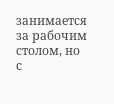занимается за рабочим столом, но с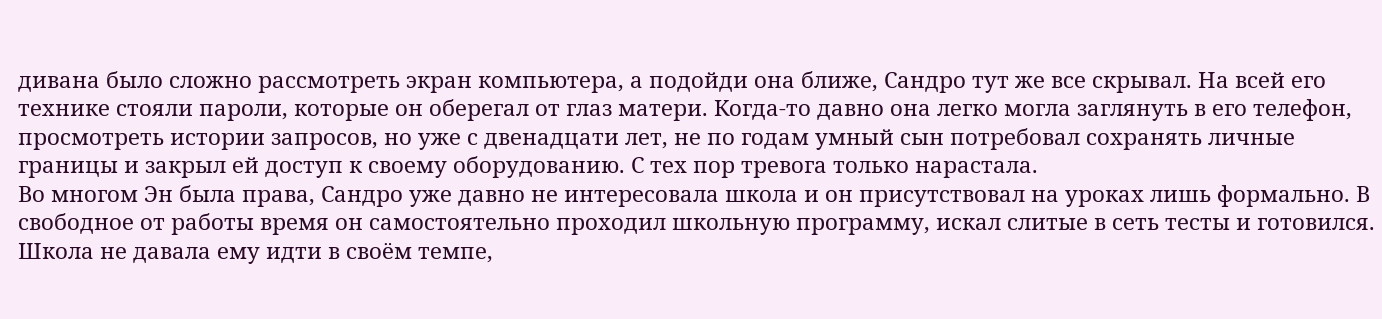дивана было сложно рассмотреть экран компьютера, а подойди она ближе, Сандро тут же все скрывал. На всей его технике стояли пароли, которые он оберегал от глаз матери. Когда-то давно она легко могла заглянуть в его телефон, просмотреть истории запросов, но уже с двенадцати лет, не по годам умный сын потребовал сохранять личные границы и закрыл ей доступ к своему оборудованию. С тех пор тревога только нарастала.
Во многом Эн была права, Сандро уже давно не интересовала школа и он присутствовал на уроках лишь формально. В свободное от работы время он самостоятельно проходил школьную программу, искал слитые в сеть тесты и готовился. Школа не давала ему идти в своём темпе,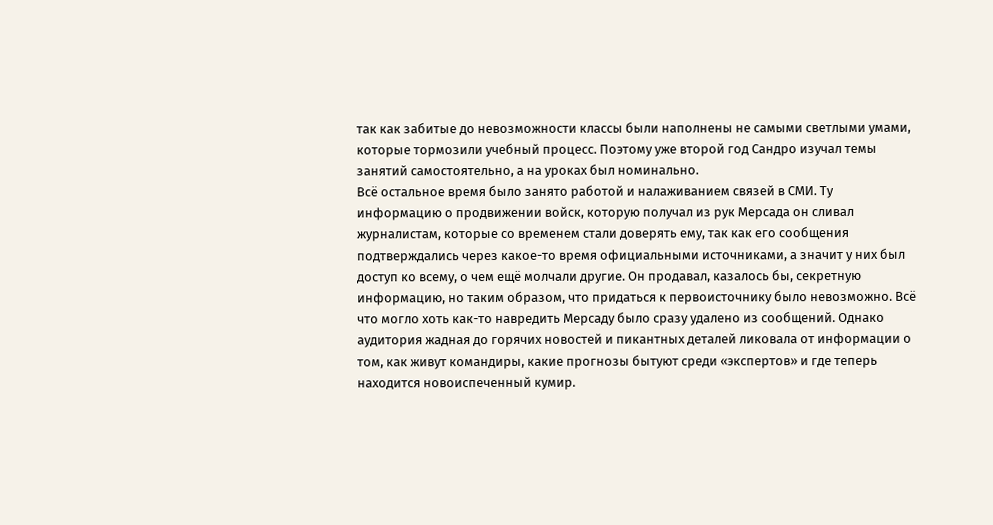так как забитые до невозможности классы были наполнены не самыми светлыми умами, которые тормозили учебный процесс. Поэтому уже второй год Сандро изучал темы занятий самостоятельно, а на уроках был номинально.
Всё остальное время было занято работой и налаживанием связей в СМИ. Ту информацию о продвижении войск, которую получал из рук Мерсада он сливал журналистам, которые со временем стали доверять ему, так как его сообщения подтверждались через какое-то время официальными источниками, а значит у них был доступ ко всему, о чем ещё молчали другие. Он продавал, казалось бы, секретную информацию, но таким образом, что придаться к первоисточнику было невозможно. Всё что могло хоть как-то навредить Мерсаду было сразу удалено из сообщений. Однако аудитория жадная до горячих новостей и пикантных деталей ликовала от информации о том, как живут командиры, какие прогнозы бытуют среди «экспертов» и где теперь находится новоиспеченный кумир.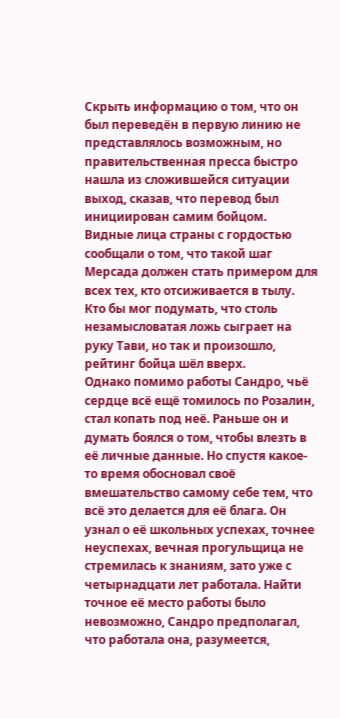Скрыть информацию о том, что он был переведён в первую линию не представлялось возможным, но правительственная пресса быстро нашла из сложившейся ситуации выход, сказав, что перевод был инициирован самим бойцом. Видные лица страны с гордостью сообщали о том, что такой шаг Мерсада должен стать примером для всех тех, кто отсиживается в тылу. Кто бы мог подумать, что столь незамысловатая ложь сыграет на руку Тави, но так и произошло, рейтинг бойца шёл вверх.
Однако помимо работы Сандро, чьё сердце всё ещё томилось по Розалин, стал копать под неё. Раньше он и думать боялся о том, чтобы влезть в её личные данные. Но спустя какое-то время обосновал своё вмешательство самому себе тем, что всё это делается для её блага. Он узнал о её школьных успехах, точнее неуспехах, вечная прогульщица не стремилась к знаниям, зато уже с четырнадцати лет работала. Найти точное её место работы было невозможно, Сандро предполагал, что работала она, разумеется,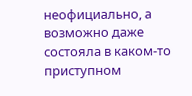неофициально, а возможно даже состояла в каком-то приступном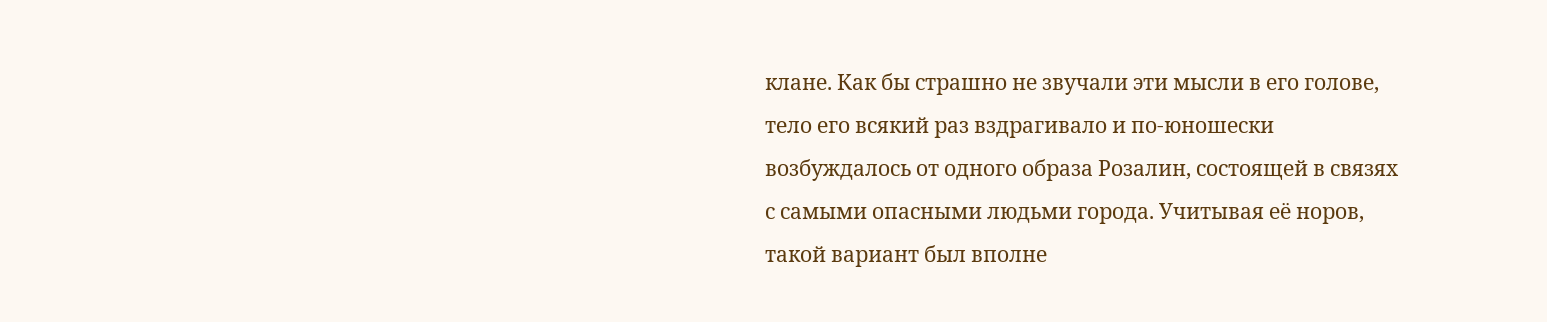клане. Как бы страшно не звучали эти мысли в его голове, тело его всякий раз вздрагивало и по-юношески возбуждалось от одного образа Розалин, состоящей в связях с самыми опасными людьми города. Учитывая её норов, такой вариант был вполне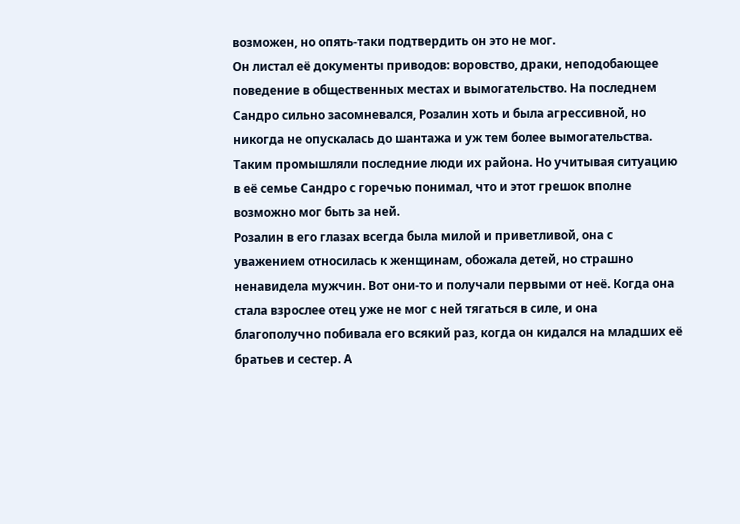возможен, но опять-таки подтвердить он это не мог.
Он листал её документы приводов: воровство, драки, неподобающее поведение в общественных местах и вымогательство. На последнем Сандро сильно засомневался, Розалин хоть и была агрессивной, но никогда не опускалась до шантажа и уж тем более вымогательства. Таким промышляли последние люди их района. Но учитывая ситуацию в её семье Сандро с горечью понимал, что и этот грешок вполне возможно мог быть за ней.
Розалин в его глазах всегда была милой и приветливой, она с уважением относилась к женщинам, обожала детей, но страшно ненавидела мужчин. Вот они-то и получали первыми от неё. Когда она стала взрослее отец уже не мог с ней тягаться в силе, и она благополучно побивала его всякий раз, когда он кидался на младших её братьев и сестер. А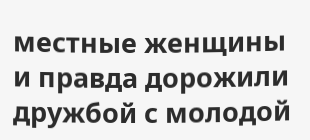местные женщины и правда дорожили дружбой с молодой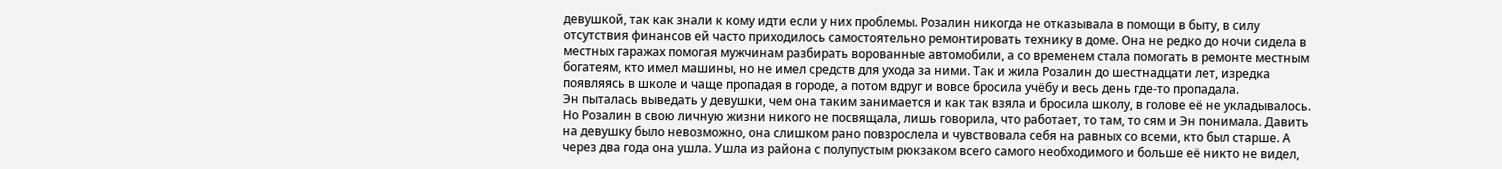девушкой, так как знали к кому идти если у них проблемы. Розалин никогда не отказывала в помощи в быту, в силу отсутствия финансов ей часто приходилось самостоятельно ремонтировать технику в доме. Она не редко до ночи сидела в местных гаражах помогая мужчинам разбирать ворованные автомобили, а со временем стала помогать в ремонте местным богатеям, кто имел машины, но не имел средств для ухода за ними. Так и жила Розалин до шестнадцати лет, изредка появляясь в школе и чаще пропадая в городе, а потом вдруг и вовсе бросила учёбу и весь день где-то пропадала.
Эн пыталась выведать у девушки, чем она таким занимается и как так взяла и бросила школу, в голове её не укладывалось. Но Розалин в свою личную жизни никого не посвящала, лишь говорила, что работает, то там, то сям и Эн понимала. Давить на девушку было невозможно, она слишком рано повзрослела и чувствовала себя на равных со всеми, кто был старше. А через два года она ушла. Ушла из района с полупустым рюкзаком всего самого необходимого и больше её никто не видел,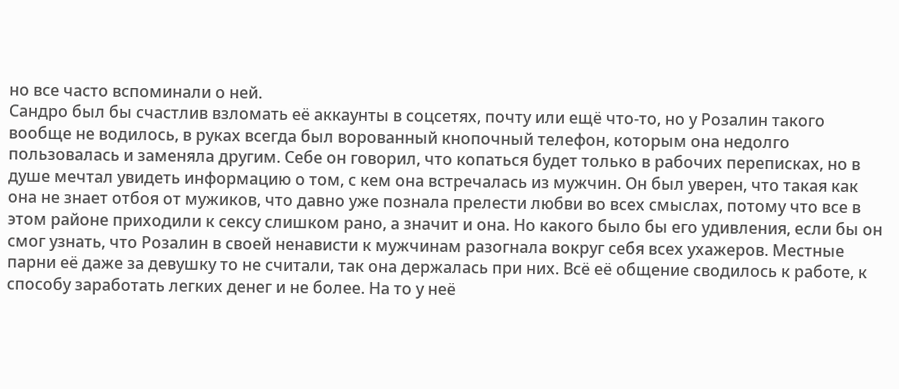но все часто вспоминали о ней.
Сандро был бы счастлив взломать её аккаунты в соцсетях, почту или ещё что-то, но у Розалин такого вообще не водилось, в руках всегда был ворованный кнопочный телефон, которым она недолго пользовалась и заменяла другим. Себе он говорил, что копаться будет только в рабочих переписках, но в душе мечтал увидеть информацию о том, с кем она встречалась из мужчин. Он был уверен, что такая как она не знает отбоя от мужиков, что давно уже познала прелести любви во всех смыслах, потому что все в этом районе приходили к сексу слишком рано, а значит и она. Но какого было бы его удивления, если бы он смог узнать, что Розалин в своей ненависти к мужчинам разогнала вокруг себя всех ухажеров. Местные парни её даже за девушку то не считали, так она держалась при них. Всё её общение сводилось к работе, к способу заработать легких денег и не более. На то у неё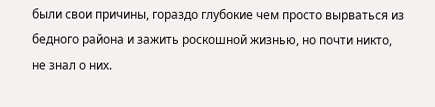были свои причины, гораздо глубокие чем просто вырваться из бедного района и зажить роскошной жизнью, но почти никто, не знал о них.